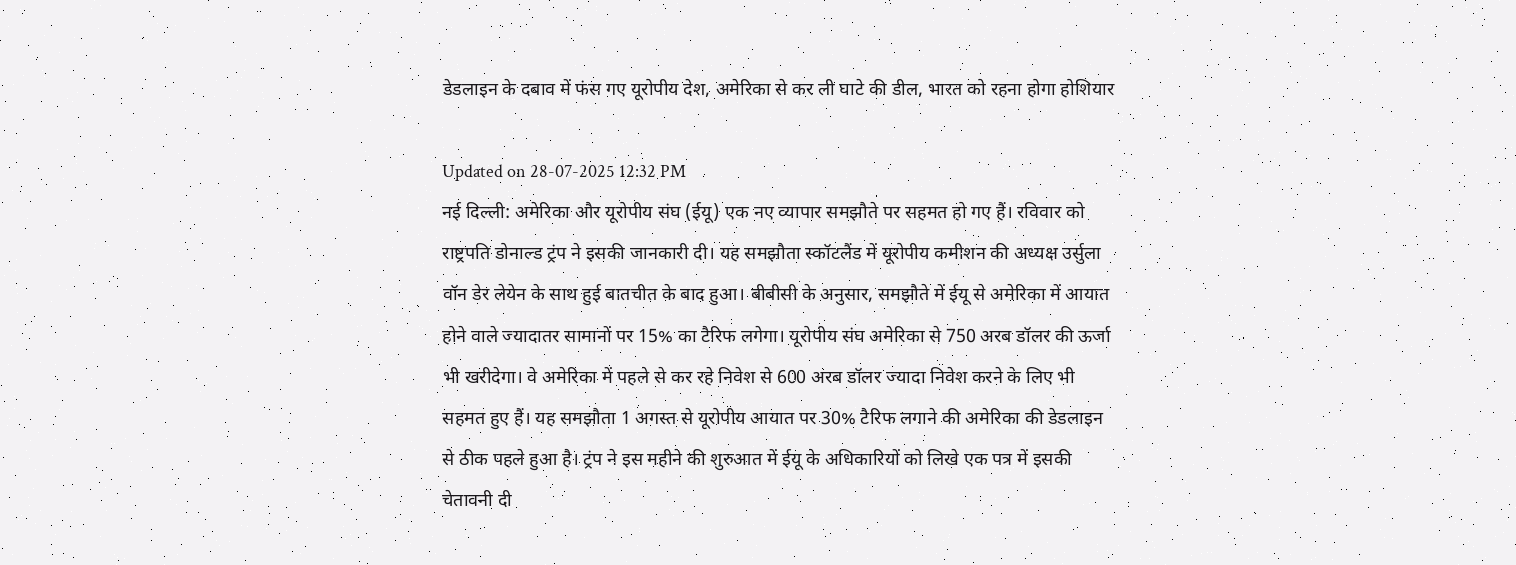डेडलाइन के दबाव में फंस गए यूरोपीय देश, अमेरिका से कर ली घाटे की डील, भारत को रहना होगा होशियार

Updated on 28-07-2025 12:32 PM
नई दिल्‍ली: अमेरिका और यूरोपीय संघ (ईयू) एक नए व्यापार समझौते पर सहमत हो गए हैं। रविवार को राष्ट्रपति डोनाल्ड ट्रंप ने इसकी जानकारी दी। यह समझौता स्कॉटलैंड में यूरोपीय कमीशन की अध्यक्ष उर्सुला वॉन डेर लेयेन के साथ हुई बातचीत के बाद हुआ। बीबीसी के अनुसार, समझौते में ईयू से अमेरिका में आयात होने वाले ज्यादातर सामानों पर 15% का टैरिफ लगेगा। यूरोपीय संघ अमेरिका से 750 अरब डॉलर की ऊर्जा भी खरीदेगा। वे अमेरिका में पहले से कर रहे निवेश से 600 अरब डॉलर ज्यादा निवेश करने के लिए भी सहमत हुए हैं। यह समझौता 1 अगस्त से यूरोपीय आयात पर 30% टैरिफ लगाने की अमेरिका की डेडलाइन से ठीक पहले हुआ है। ट्रंप ने इस महीने की शुरुआत में ईयू के अधिकारियों को लिखे एक पत्र में इसकी चेतावनी दी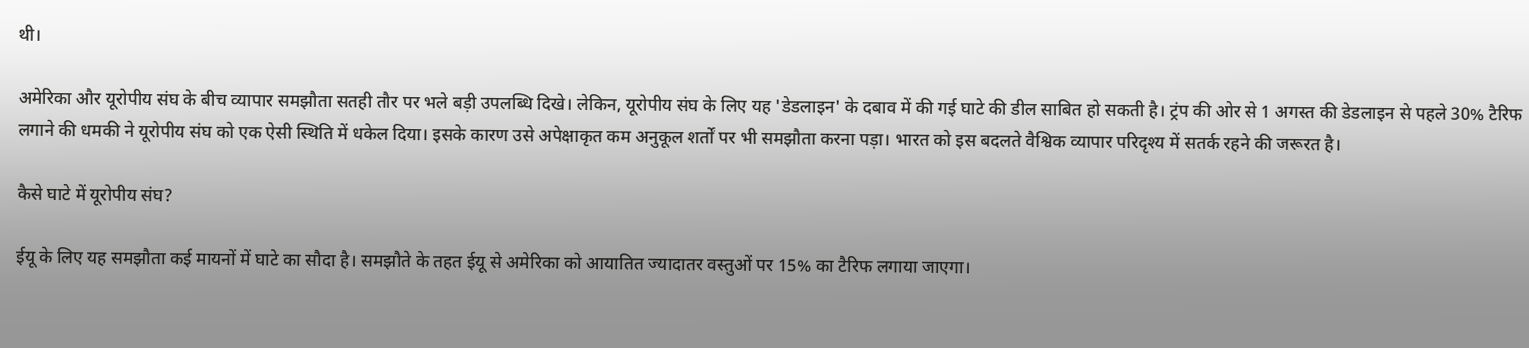थी।

अमेरिका और यूरोपीय संघ के बीच व्यापार समझौता सतही तौर पर भले बड़ी उपलब्धि दिखे। लेकिन, यूरोपीय संघ के लिए यह 'डेडलाइन' के दबाव में की गई घाटे की डील साबित हो सकती है। ट्रंप की ओर से 1 अगस्त की डेडलाइन से पहले 30% टैरिफ लगाने की धमकी ने यूरोपीय संघ को एक ऐसी स्थिति में धकेल दिया। इसके कारण उसे अपेक्षाकृत कम अनुकूल शर्तों पर भी समझौता करना पड़ा। भारत को इस बदलते वैश्विक व्यापार परिदृश्य में सतर्क रहने की जरूरत है।

कैसे घाटे में यूरोपीय संघ?

ईयू के लिए यह समझौता कई मायनों में घाटे का सौदा है। समझौते के तहत ईयू से अमेरिका को आयातित ज्‍यादातर वस्तुओं पर 15% का टैरिफ लगाया जाएगा।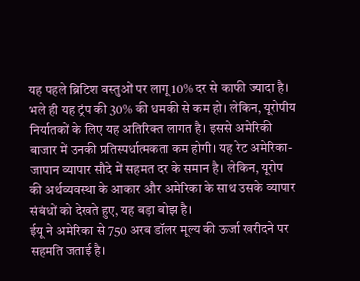यह पहले ब्रिटिश वस्तुओं पर लागू 10% दर से काफी ज्‍यादा है। भले ही यह ट्रंप की 30% की धमकी से कम हो। लेकिन, यूरोपीय निर्यातकों के लिए यह अतिरिक्त लागत है। इससे अमेरिकी बाजार में उनकी प्रतिस्पर्धात्मकता कम होगी। यह रेट अमेरिका-जापान व्यापार सौदे में सहमत दर के समान है। लेकिन, यूरोप की अर्थव्यवस्था के आकार और अमेरिका के साथ उसके व्यापार संबंधों को देखते हुए, यह बड़ा बोझ है।
ईयू ने अमेरिका से 750 अरब डॉलर मूल्य की ऊर्जा खरीदने पर सहमति जताई है।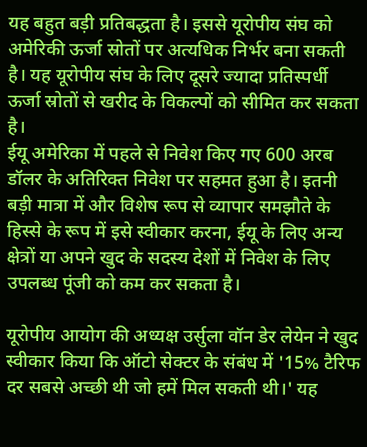यह बहुत बड़ी प्रतिबद्धता है। इससे यूरोपीय संघ को अमेरिकी ऊर्जा स्रोतों पर अत्यधिक निर्भर बना सकती है। यह यूरोपीय संघ के लिए दूसरे ज्‍यादा प्रतिस्पर्धी ऊर्जा स्रोतों से खरीद के विकल्पों को सीमित कर सकता है।
ईयू अमेरिका में पहले से निवेश किए गए 600 अरब डॉलर के अतिरिक्त निवेश पर सहमत हुआ है। इतनी बड़ी मात्रा में और विशेष रूप से व्यापार समझौते के हिस्से के रूप में इसे स्वीकार करना, ईयू के लिए अन्य क्षेत्रों या अपने खुद के सदस्य देशों में निवेश के लिए उपलब्ध पूंजी को कम कर सकता है।

यूरोपीय आयोग की अध्यक्ष उर्सुला वॉन डेर लेयेन ने खुद स्वीकार किया कि ऑटो सेक्टर के संबंध में '15% टैरिफ दर सबसे अच्छी थी जो हमें मिल सकती थी।' यह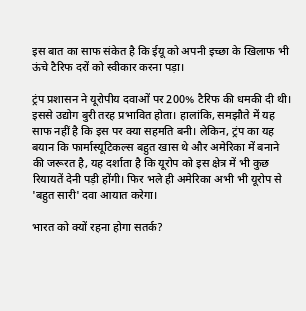इस बात का साफ संकेत है कि ईयू को अपनी इच्छा के खिलाफ भी ऊंचे टैरिफ दरों को स्वीकार करना पड़ा।

ट्रंप प्रशासन ने यूरोपीय दवाओं पर 200% टैरिफ की धमकी दी थी। इससे उद्योग बुरी तरह प्रभावित होता। हालांकि, समझौते में यह साफ नहीं है कि इस पर क्या सहमति बनी। लेकिन, ट्रंप का यह बयान कि फार्मास्यूटिकल्स बहुत खास थे और अमेरिका में बनाने की जरूरत है, यह दर्शाता है कि यूरोप को इस क्षेत्र में भी कुछ रियायतें देनी पड़ी होंगी। फिर भले ही अमेरिका अभी भी यूरोप से 'बहुत सारी' दवा आयात करेगा।

भारत को क्यों रहना होगा सतर्क?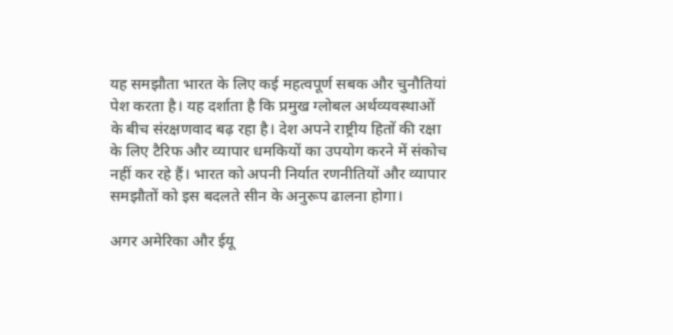यह समझौता भारत के लिए कई महत्वपूर्ण सबक और चुनौतियां पेश करता है। यह दर्शाता है कि प्रमुख ग्‍लोबल अर्थव्यवस्थाओं के बीच संरक्षणवाद बढ़ रहा है। देश अपने राष्ट्रीय हितों की रक्षा के लिए टैरिफ और व्यापार धमकियों का उपयोग करने में संकोच नहीं कर रहे हैं। भारत को अपनी निर्यात रणनीतियों और व्यापार समझौतों को इस बदलते सीन के अनुरूप ढालना होगा।

अगर अमेरिका और ईयू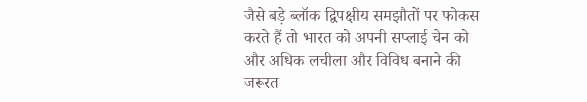जैसे बड़े ब्लॉक द्विपक्षीय समझौतों पर फोकस करते हैं तो भारत को अपनी सप्‍लाई चेन को और अधिक लचीला और विविध बनाने की जरूरत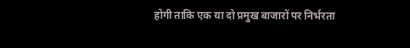होगी ताकि एक या दो प्रमुख बाजारों पर निर्भरता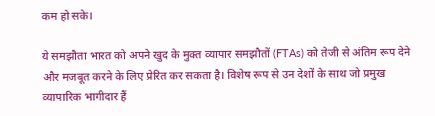कम हो सके।

ये समझौता भारत को अपने खुद के मुक्त व्यापार समझौतों (FTAs) को तेजी से अंतिम रूप देने और मजबूत करने के लिए प्रेरित कर सकता है। विशेष रूप से उन देशों के साथ जो प्रमुख व्यापारिक भागीदार हैं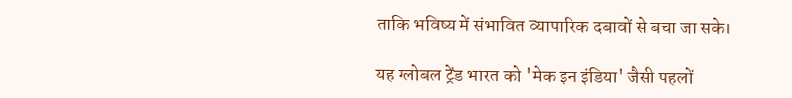ताकि भविष्य में संभावित व्यापारिक दबावों से बचा जा सके।

यह ग्‍लोबल ट्रेंड भारत को 'मेक इन इंडिया' जैसी पहलों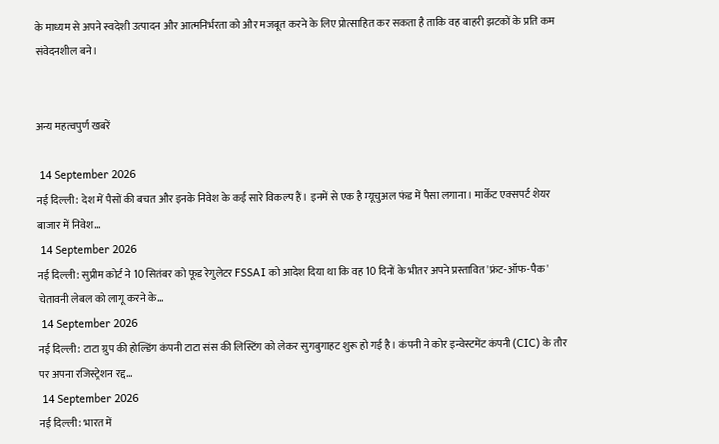के माध्यम से अपने स्वदेशी उत्पादन और आत्मनिर्भरता को और मजबूत करने के लिए प्रोत्साहित कर सकता है ताकि वह बाहरी झटकों के प्रति कम संवेदनशील बने।


अन्य महत्वपुर्ण खबरें

 14 September 2026
नई दिल्ली: देश में पैसों की बचत और इनके निवेश के कई सारे विकल्प हैं। इनमें से एक है म्यूचुअल फंड में पैसा लगाना। मार्केट एक्सपर्ट शेयर बाजार में निवेश…
 14 September 2026
नई दिल्ली: सुप्रीम कोर्ट ने 10 सितंबर को फूड रेगुलेटर FSSAI को आदेश दिया था कि वह 10 दिनों के भीतर अपने प्रस्तावित 'फ्रंट-ऑफ-पैक' चेतावनी लेबल को लागू करने के…
 14 September 2026
नई दिल्ली: टाटा ग्रुप की होल्डिंग कंपनी टाटा संस की लिस्टिंग को लेकर सुगबुगाहट शुरू हो गई है। कंपनी ने कोर इन्वेस्टमेंट कंपनी (CIC) के तौर पर अपना रजिस्ट्रेशन रद्द…
 14 September 2026
नई दिल्ली: भारत में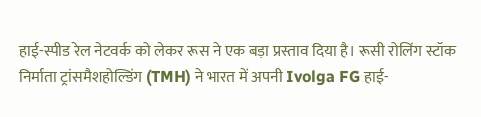हाई-स्पीड रेल नेटवर्क को लेकर रूस ने एक बड़ा प्रस्ताव दिया है। रूसी रोलिंग स्टॉक निर्माता ट्रांसमैशहोल्डिंग (TMH) ने भारत में अपनी Ivolga FG हाई-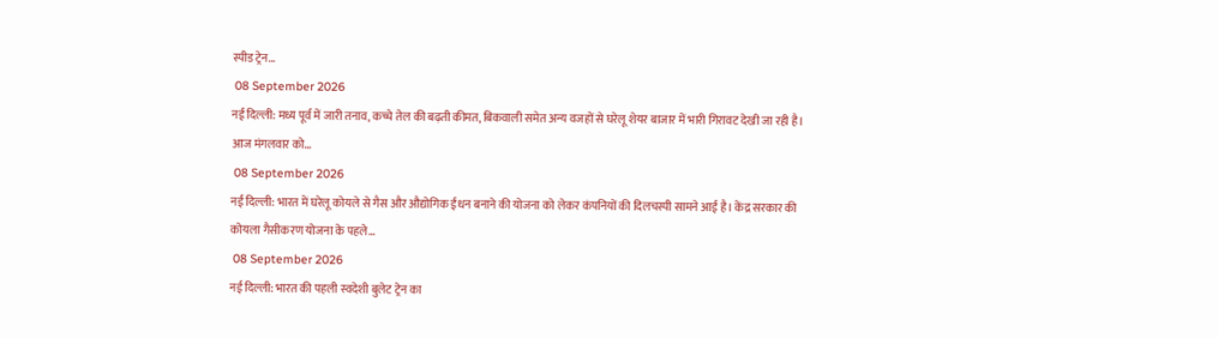स्पीड ट्रेन…
 08 September 2026
नई दिल्ली: मध्य पूर्व में जारी तनाव, कच्चे तेल की बढ़ती कीमत, बिकवाली समेत अन्य वजहों से घरेलू शेयर बाजार में भारी गिरावट देखी जा रही है। आज मंगलवार को…
 08 September 2026
नई दिल्ली: भारत में घरेलू कोयले से गैस और औद्योगिक ईंधन बनाने की योजना को लेकर कंपनियों की दिलचस्पी सामने आई है। केंद्र सरकार की कोयला गैसीकरण योजना के पहले…
 08 September 2026
नई दिल्ली: भारत की पहली स्वदेशी बुलेट ट्रेन का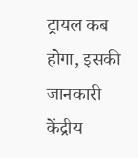ट्रायल कब होगा, इसकी जानकारी केंद्रीय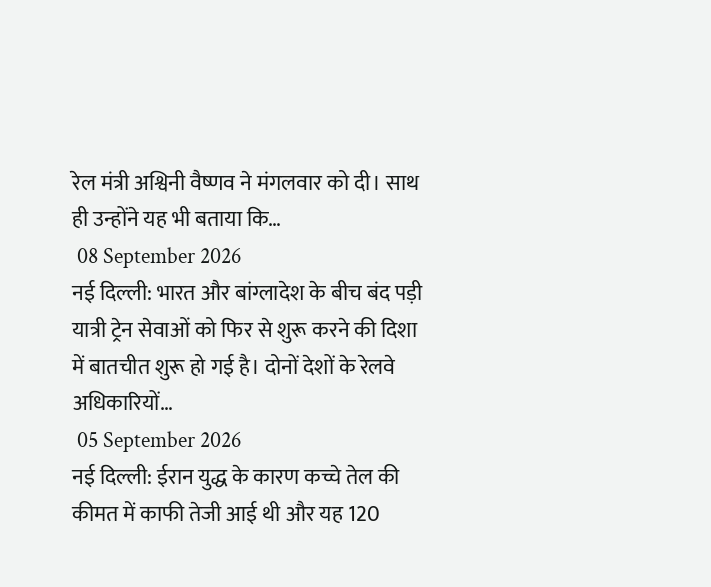रेल मंत्री अश्विनी वैष्णव ने मंगलवार को दी। साथ ही उन्होंने यह भी बताया कि…
 08 September 2026
नई दिल्ली: भारत और बांग्लादेश के बीच बंद पड़ी यात्री ट्रेन सेवाओं को फिर से शुरू करने की दिशा में बातचीत शुरू हो गई है। दोनों देशों के रेलवे अधिकारियों…
 05 September 2026
नई दिल्ली: ईरान युद्ध के कारण कच्चे तेल की कीमत में काफी तेजी आई थी और यह 120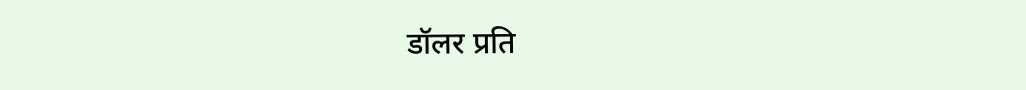डॉलर प्रति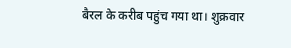बैरल के करीब पहुंच गया था। शुक्रवार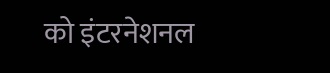को इंटरनेशनल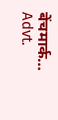बेंचमार्क…
Advt.